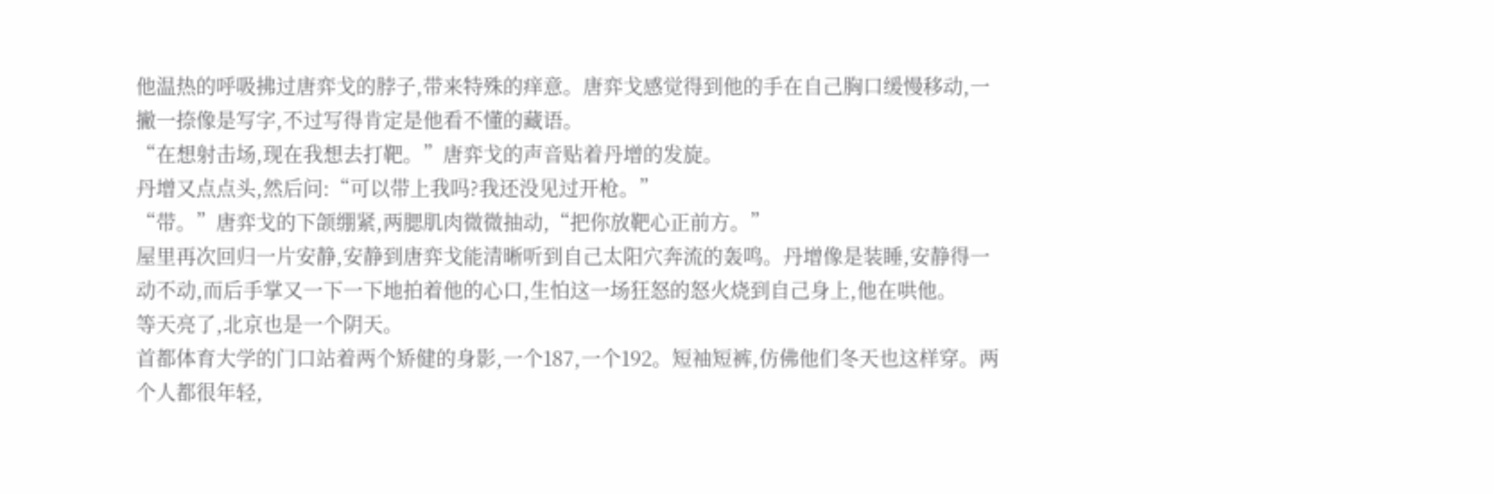他温热的呼吸拂过唐弈戈的脖子,带来特殊的痒意。唐弈戈感觉得到他的手在自己胸口缓慢移动,一撇一捺像是写字,不过写得肯定是他看不懂的藏语。
“在想射击场,现在我想去打靶。”唐弈戈的声音贴着丹增的发旋。
丹增又点点头,然后问:“可以带上我吗?我还没见过开枪。”
“带。”唐弈戈的下颌绷紧,两腮肌肉微微抽动,“把你放靶心正前方。”
屋里再次回归一片安静,安静到唐弈戈能清晰听到自己太阳穴奔流的轰鸣。丹增像是装睡,安静得一动不动,而后手掌又一下一下地拍着他的心口,生怕这一场狂怒的怒火烧到自己身上,他在哄他。
等天亮了,北京也是一个阴天。
首都体育大学的门口站着两个矫健的身影,一个187,一个192。短袖短裤,仿佛他们冬天也这样穿。两个人都很年轻,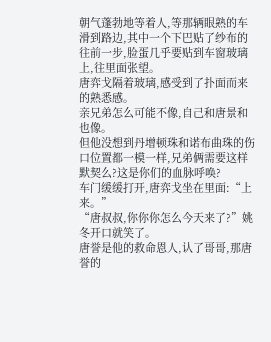朝气蓬勃地等着人,等那辆眼熟的车滑到路边,其中一个下巴贴了纱布的往前一步,脸蛋几乎要贴到车窗玻璃上,往里面张望。
唐弈戈隔着玻璃,感受到了扑面而来的熟悉感。
亲兄弟怎么可能不像,自己和唐景和也像。
但他没想到丹增顿珠和诺布曲珠的伤口位置都一模一样,兄弟俩需要这样默契么?这是你们的血脉呼唤?
车门缓缓打开,唐弈戈坐在里面:“上来。”
“唐叔叔,你你你怎么今天来了?”姚冬开口就笑了。
唐誉是他的救命恩人,认了哥哥,那唐誉的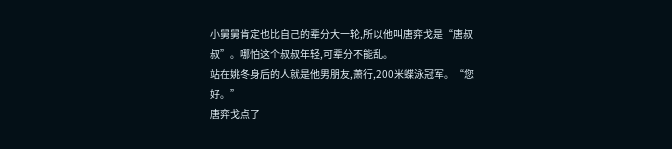小舅舅肯定也比自己的辈分大一轮,所以他叫唐弈戈是“唐叔叔”。哪怕这个叔叔年轻,可辈分不能乱。
站在姚冬身后的人就是他男朋友,萧行,200米蝶泳冠军。“您好。”
唐弈戈点了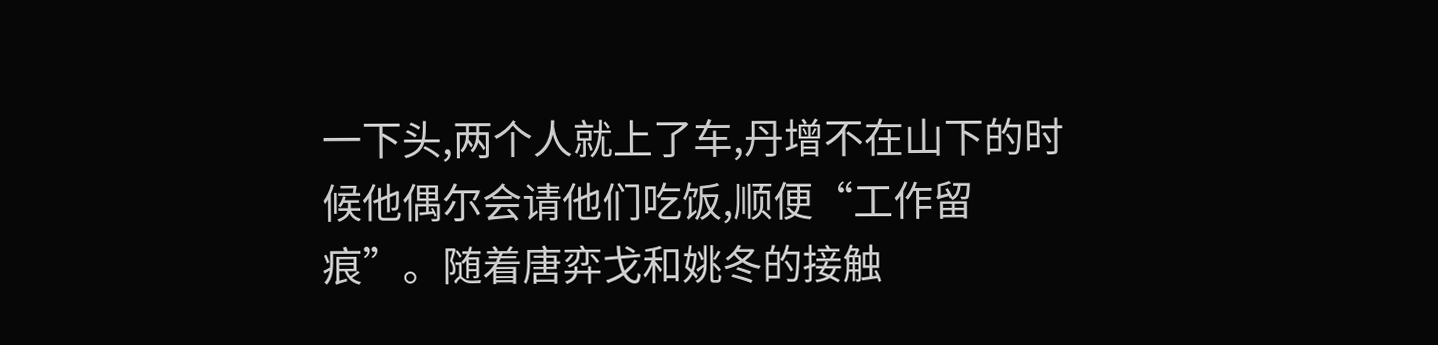一下头,两个人就上了车,丹增不在山下的时候他偶尔会请他们吃饭,顺便“工作留痕”。随着唐弈戈和姚冬的接触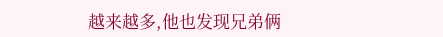越来越多,他也发现兄弟俩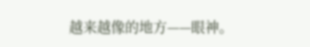越来越像的地方——眼神。